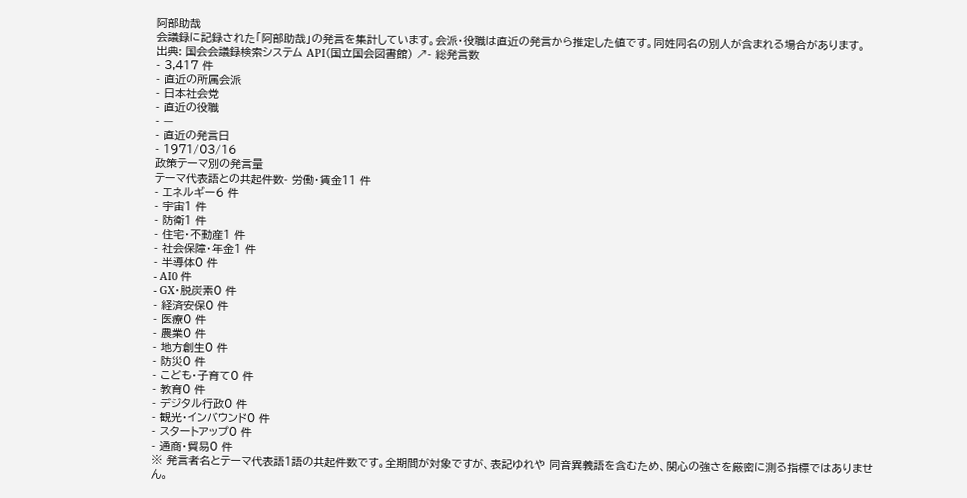阿部助哉
会議録に記録された「阿部助哉」の発言を集計しています。会派・役職は直近の発言から推定した値です。同姓同名の別人が含まれる場合があります。
出典: 国会会議録検索システム API(国立国会図書館) ↗- 総発言数
- 3,417 件
- 直近の所属会派
- 日本社会党
- 直近の役職
- —
- 直近の発言日
- 1971/03/16
政策テーマ別の発言量
テーマ代表語との共起件数- 労働・賃金11 件
- エネルギー6 件
- 宇宙1 件
- 防衛1 件
- 住宅・不動産1 件
- 社会保障・年金1 件
- 半導体0 件
- AI0 件
- GX・脱炭素0 件
- 経済安保0 件
- 医療0 件
- 農業0 件
- 地方創生0 件
- 防災0 件
- こども・子育て0 件
- 教育0 件
- デジタル行政0 件
- 観光・インバウンド0 件
- スタートアップ0 件
- 通商・貿易0 件
※ 発言者名とテーマ代表語1語の共起件数です。全期間が対象ですが、表記ゆれや 同音異義語を含むため、関心の強さを厳密に測る指標ではありません。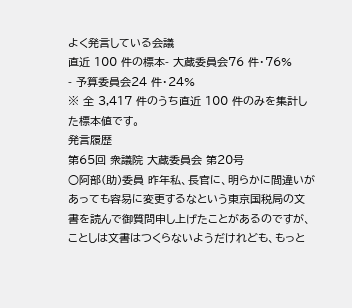よく発言している会議
直近 100 件の標本- 大蔵委員会76 件・76%
- 予算委員会24 件・24%
※ 全 3,417 件のうち直近 100 件のみを集計した標本値です。
発言履歴
第65回 衆議院 大蔵委員会 第20号
○阿部(助)委員 昨年私、長官に、明らかに間違いがあっても容易に変更するなという東京国税局の文書を読んで御質問申し上げたことがあるのですが、ことしは文書はつくらないようだけれども、もっと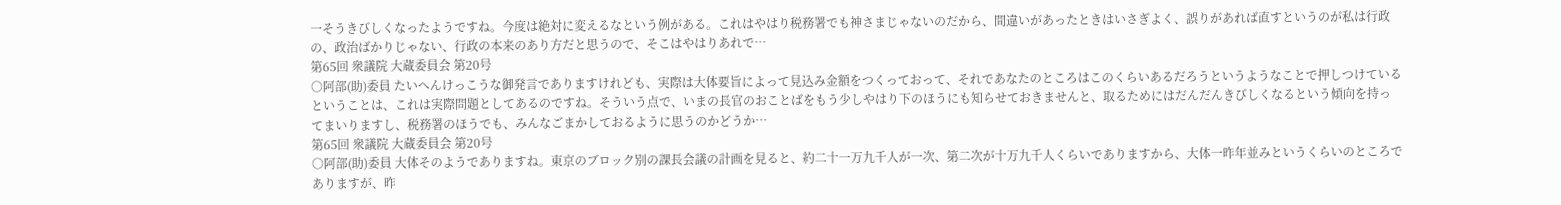一そうきびしくなったようですね。今度は絶対に変えるなという例がある。これはやはり税務署でも神さまじゃないのだから、間違いがあったときはいさぎよく、誤りがあれば直すというのが私は行政の、政治ばかりじゃない、行政の本来のあり方だと思うので、そこはやはりあれで…
第65回 衆議院 大蔵委員会 第20号
○阿部(助)委員 たいへんけっこうな御発言でありますけれども、実際は大体要旨によって見込み金額をつくっておって、それであなたのところはこのくらいあるだろうというようなことで押しつけているということは、これは実際問題としてあるのですね。そういう点で、いまの長官のおことばをもう少しやはり下のほうにも知らせておきませんと、取るためにはだんだんきびしくなるという傾向を持ってまいりますし、税務署のほうでも、みんなごまかしておるように思うのかどうか…
第65回 衆議院 大蔵委員会 第20号
○阿部(助)委員 大体そのようでありますね。東京のブロック別の課長会議の計画を見ると、約二十一万九千人が一次、第二次が十万九千人くらいでありますから、大体一昨年並みというくらいのところでありますが、昨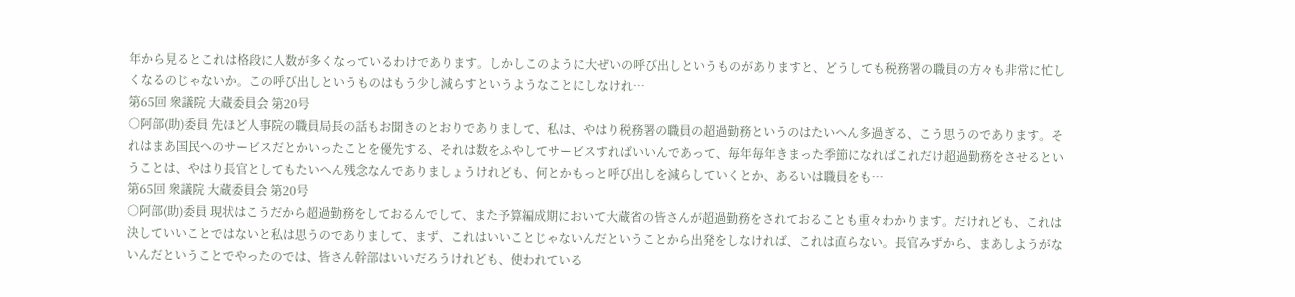年から見るとこれは格段に人数が多くなっているわけであります。しかしこのように大ぜいの呼び出しというものがありますと、どうしても税務署の職員の方々も非常に忙しくなるのじゃないか。この呼び出しというものはもう少し減らすというようなことにしなけれ…
第65回 衆議院 大蔵委員会 第20号
○阿部(助)委員 先ほど人事院の職員局長の話もお聞きのとおりでありまして、私は、やはり税務署の職員の超過勤務というのはたいへん多過ぎる、こう思うのであります。それはまあ国民へのサービスだとかいったことを優先する、それは数をふやしてサービスすればいいんであって、毎年毎年きまった季節になればこれだけ超過勤務をさせるということは、やはり長官としてもたいへん残念なんでありましょうけれども、何とかもっと呼び出しを減らしていくとか、あるいは職員をも…
第65回 衆議院 大蔵委員会 第20号
○阿部(助)委員 現状はこうだから超過勤務をしておるんでして、また予算編成期において大蔵省の皆さんが超過勤務をされておることも重々わかります。だけれども、これは決していいことではないと私は思うのでありまして、まず、これはいいことじゃないんだということから出発をしなければ、これは直らない。長官みずから、まあしようがないんだということでやったのでは、皆さん幹部はいいだろうけれども、使われている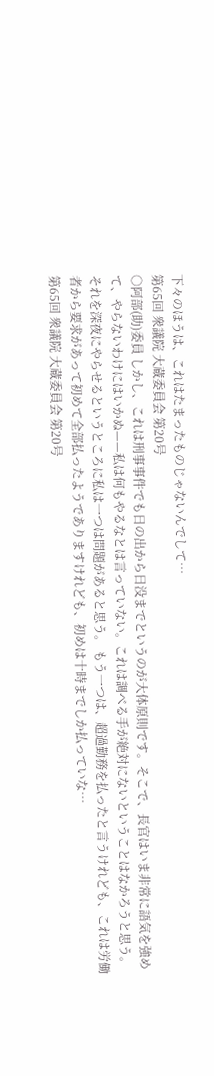下々のほうは、これはたまったものじゃないんでして…
第65回 衆議院 大蔵委員会 第20号
○阿部(助)委員 しかし、これは刑事事件でも日の出から日没までというのが大体原則です。そこで、長官はいま非常に語気を強めて、やらないわけにはいかぬ——私は何もやるなとは言っていない。これは調べる手が絶対にないということはなかろうと思う。それを深夜にやらせるというところに私は一つは問題があると思う。 もう一つは、超過勤務を払ったと言うけれども、これは労働者から要求があって初めて全部払ったようでありますけれども、初めは十時までしか払っていな…
第65回 衆議院 大蔵委員会 第20号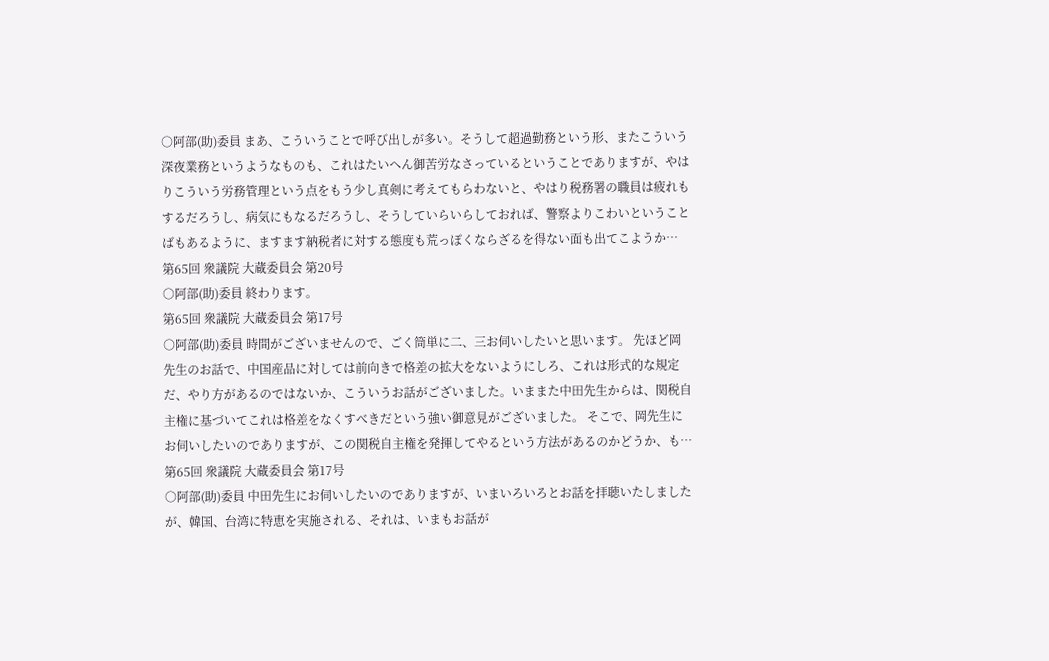○阿部(助)委員 まあ、こういうことで呼び出しが多い。そうして超過勤務という形、またこういう深夜業務というようなものも、これはたいへん御苦労なさっているということでありますが、やはりこういう労務管理という点をもう少し真剣に考えてもらわないと、やはり税務署の職員は疲れもするだろうし、病気にもなるだろうし、そうしていらいらしておれば、警察よりこわいということばもあるように、ますます納税者に対する態度も荒っぽくならざるを得ない面も出てこようか…
第65回 衆議院 大蔵委員会 第20号
○阿部(助)委員 終わります。
第65回 衆議院 大蔵委員会 第17号
○阿部(助)委員 時間がございませんので、ごく筒単に二、三お伺いしたいと思います。 先ほど岡先生のお話で、中国産品に対しては前向きで格差の拡大をないようにしろ、これは形式的な規定だ、やり方があるのではないか、こういうお話がございました。いままた中田先生からは、関税自主権に基づいてこれは格差をなくすべきだという強い御意見がございました。 そこで、岡先生にお伺いしたいのでありますが、この関税自主権を発揮してやるという方法があるのかどうか、も…
第65回 衆議院 大蔵委員会 第17号
○阿部(助)委員 中田先生にお伺いしたいのでありますが、いまいろいろとお話を拝聴いたしましたが、韓国、台湾に特恵を実施される、それは、いまもお話が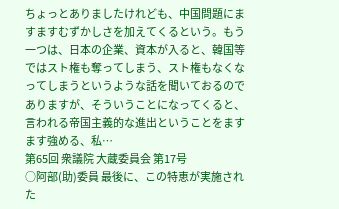ちょっとありましたけれども、中国問題にますますむずかしさを加えてくるという。もう一つは、日本の企業、資本が入ると、韓国等ではスト権も奪ってしまう、スト権もなくなってしまうというような話を聞いておるのでありますが、そういうことになってくると、言われる帝国主義的な進出ということをますます強める、私…
第65回 衆議院 大蔵委員会 第17号
○阿部(助)委員 最後に、この特恵が実施された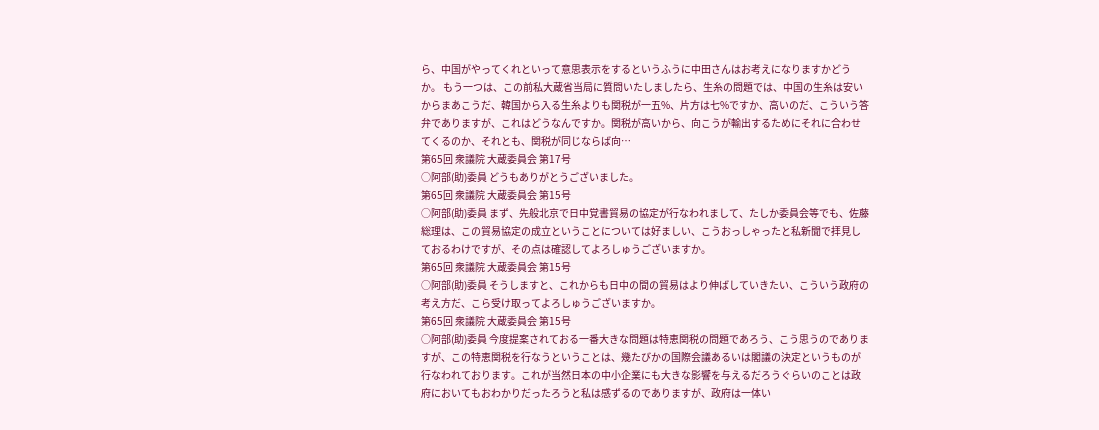ら、中国がやってくれといって意思表示をするというふうに中田さんはお考えになりますかどうか。 もう一つは、この前私大蔵省当局に質問いたしましたら、生糸の問題では、中国の生糸は安いからまあこうだ、韓国から入る生糸よりも関税が一五%、片方は七%ですか、高いのだ、こういう答弁でありますが、これはどうなんですか。関税が高いから、向こうが輸出するためにそれに合わせてくるのか、それとも、関税が同じならば向…
第65回 衆議院 大蔵委員会 第17号
○阿部(助)委員 どうもありがとうございました。
第65回 衆議院 大蔵委員会 第15号
○阿部(助)委員 まず、先般北京で日中覚書貿易の協定が行なわれまして、たしか委員会等でも、佐藤総理は、この貿易協定の成立ということについては好ましい、こうおっしゃったと私新聞で拝見しておるわけですが、その点は確認してよろしゅうございますか。
第65回 衆議院 大蔵委員会 第15号
○阿部(助)委員 そうしますと、これからも日中の間の貿易はより伸ばしていきたい、こういう政府の考え方だ、こら受け取ってよろしゅうございますか。
第65回 衆議院 大蔵委員会 第15号
○阿部(助)委員 今度提案されておる一番大きな問題は特恵関税の問題であろう、こう思うのでありますが、この特恵関税を行なうということは、幾たびかの国際会議あるいは閣議の決定というものが行なわれております。これが当然日本の中小企業にも大きな影響を与えるだろうぐらいのことは政府においてもおわかりだったろうと私は感ずるのでありますが、政府は一体い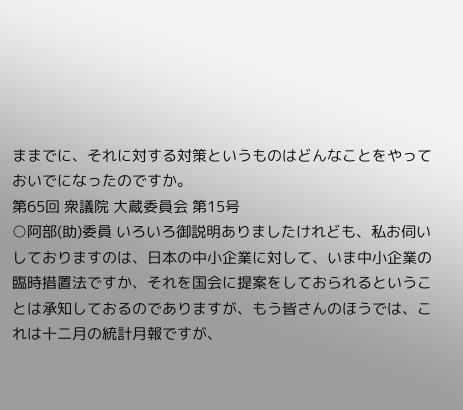ままでに、それに対する対策というものはどんなことをやっておいでになったのですか。
第65回 衆議院 大蔵委員会 第15号
○阿部(助)委員 いろいろ御説明ありましたけれども、私お伺いしておりますのは、日本の中小企業に対して、いま中小企業の臨時措置法ですか、それを国会に提案をしておられるということは承知しておるのでありますが、もう皆さんのほうでは、これは十二月の統計月報ですが、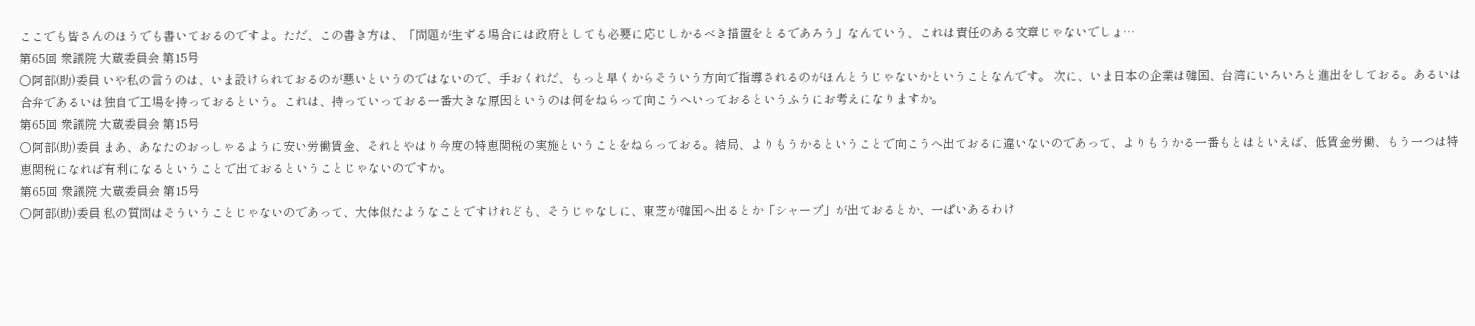ここでも皆さんのほうでも書いておるのですよ。ただ、この書き方は、「問題が生ずる場合には政府としても必要に応じしかるべき措置をとるであろう」なんていう、これは責任のある文章じゃないでしょ…
第65回 衆議院 大蔵委員会 第15号
○阿部(助)委員 いや私の言うのは、いま設けられておるのが悪いというのではないので、手おくれだ、もっと早くからそういう方向で指導されるのがほんとうじゃないかということなんです。 次に、いま日本の企業は韓国、台湾にいろいろと進出をしておる。あるいは合弁であるいは独自で工場を持っておるという。これは、持っていっておる一番大きな原因というのは何をねらって向こうへいっておるというふうにお考えになりますか。
第65回 衆議院 大蔵委員会 第15号
○阿部(助)委員 まあ、あなたのおっしゃるように安い労働賃金、それとやはり今度の特恵関税の実施ということをねらっておる。結局、よりもうかるということで向こうへ出ておるに違いないのであって、よりもうかる一番もとはといえば、低賃金労働、もう一つは特恵関税になれば有利になるということで出ておるということじゃないのですか。
第65回 衆議院 大蔵委員会 第15号
○阿部(助)委員 私の質問はそういうことじゃないのであって、大体似たようなことですけれども、そうじゃなしに、東芝が韓国へ出るとか「シャープ」が出ておるとか、一ぱいあるわけ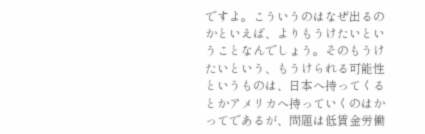ですよ。こういうのはなぜ出るのかといえば、よりもうけたいということなんでしょう。そのもうけたいという、もうけられる可能性というものは、日本へ持ってくるとかアメリカへ持っていくのはかってであるが、問題は低賃金労働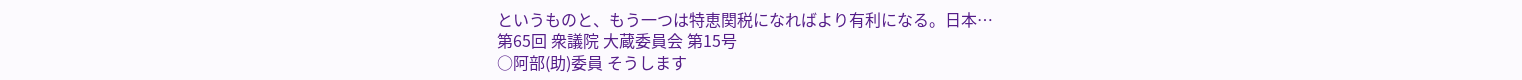というものと、もう一つは特恵関税になればより有利になる。日本…
第65回 衆議院 大蔵委員会 第15号
○阿部(助)委員 そうします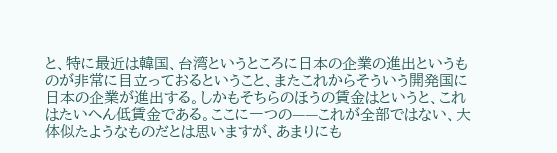と、特に最近は韓国、台湾というところに日本の企業の進出というものが非常に目立っておるということ、またこれからそういう開発国に日本の企業が進出する。しかもそちらのほうの賃金はというと、これはたいへん低賃金である。ここに一つの——これが全部ではない、大体似たようなものだとは思いますが、あまりにも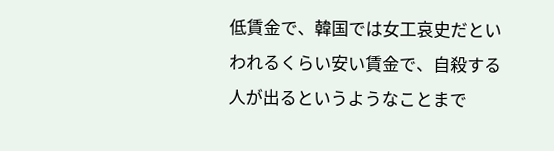低賃金で、韓国では女工哀史だといわれるくらい安い賃金で、自殺する人が出るというようなことまで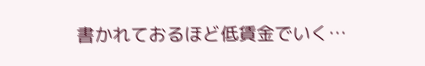書かれておるほど低賃金でいく…